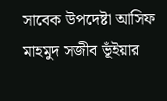সাবেক উপদেষ্টা আসিফ মাহমুদ সজীব ভূঁইয়ার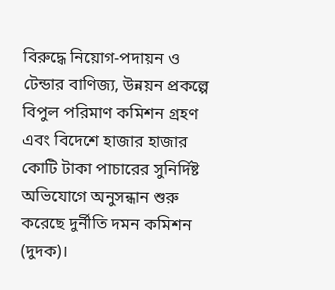বিরুদ্ধে নিয়োগ-পদায়ন ও টেন্ডার বাণিজ্য, উন্নয়ন প্রকল্পে বিপুল পরিমাণ কমিশন গ্রহণ এবং বিদেশে হাজার হাজার কোটি টাকা পাচারের সুনির্দিষ্ট অভিযোগে অনুসন্ধান শুরু করেছে দুর্নীতি দমন কমিশন (দুদক)।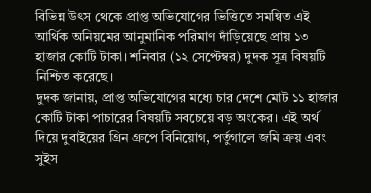বিভিন্ন উৎস থেকে প্রাপ্ত অভিযোগের ভিত্তিতে সমন্বিত এই আর্থিক অনিয়মের আনুমানিক পরিমাণ দাঁড়িয়েছে প্রায় ১৩ হাজার কোটি টাকা। শনিবার (১২ সেপ্টেম্বর) দুদক সূত্র বিষয়টি নিশ্চিত করেছে।
দুদক জানায়, প্রাপ্ত অভিযোগের মধ্যে চার দেশে মোট ১১ হাজার কোটি টাকা পাচারের বিষয়টি সবচেয়ে বড় অংকের। এই অর্থ দিয়ে দুবাইয়ের গ্রিন গ্রুপে বিনিয়োগ, পর্তুগালে জমি ক্রয় এবং সুইস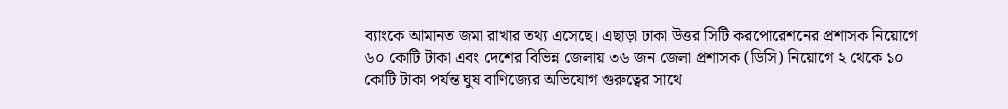ব্যাংকে আমানত জমা রাখার তথ্য এসেছে। এছাড়া ঢাকা উত্তর সিটি করপোরেশনের প্রশাসক নিয়োগে ৬০ কোটি টাকা এবং দেশের বিভিন্ন জেলায় ৩৬ জন জেলা প্রশাসক (ডিসি) নিয়োগে ২ থেকে ১০ কোটি টাকা পর্যন্ত ঘুষ বাণিজ্যের অভিযোগ গুরুত্বের সাথে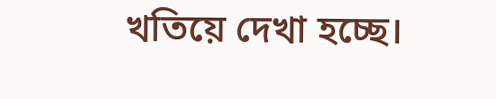খতিয়ে দেখা হচ্ছে।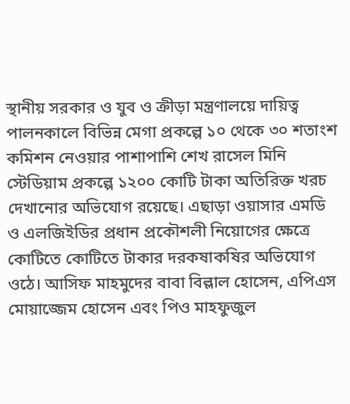স্থানীয় সরকার ও যুব ও ক্রীড়া মন্ত্রণালয়ে দায়িত্ব পালনকালে বিভিন্ন মেগা প্রকল্পে ১০ থেকে ৩০ শতাংশ কমিশন নেওয়ার পাশাপাশি শেখ রাসেল মিনি স্টেডিয়াম প্রকল্পে ১২০০ কোটি টাকা অতিরিক্ত খরচ দেখানোর অভিযোগ রয়েছে। এছাড়া ওয়াসার এমডি ও এলজিইডির প্রধান প্রকৌশলী নিয়োগের ক্ষেত্রে কোটিতে কোটিতে টাকার দরকষাকষির অভিযোগ ওঠে। আসিফ মাহমুদের বাবা বিল্লাল হোসেন, এপিএস মোয়াজ্জেম হোসেন এবং পিও মাহফুজুল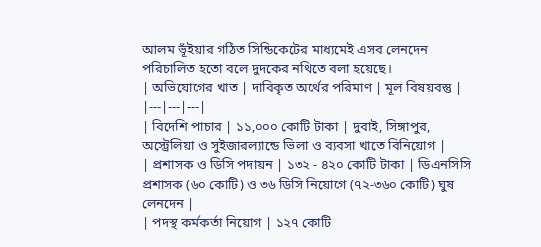আলম ভূঁইয়ার গঠিত সিন্ডিকেটের মাধ্যমেই এসব লেনদেন পরিচালিত হতো বলে দুদকের নথিতে বলা হয়েছে।
| অভিযোগের খাত | দাবিকৃত অর্থের পরিমাণ | মূল বিষয়বস্তু |
|---|---|---|
| বিদেশি পাচার | ১১,০০০ কোটি টাকা | দুবাই, সিঙ্গাপুর, অস্ট্রেলিয়া ও সুইজারল্যান্ডে ভিলা ও ব্যবসা খাতে বিনিয়োগ |
| প্রশাসক ও ডিসি পদায়ন | ১৩২ - ৪২০ কোটি টাকা | ডিএনসিসি প্রশাসক (৬০ কোটি) ও ৩৬ ডিসি নিয়োগে (৭২-৩৬০ কোটি) ঘুষ লেনদেন |
| পদস্থ কর্মকর্তা নিয়োগ | ১২৭ কোটি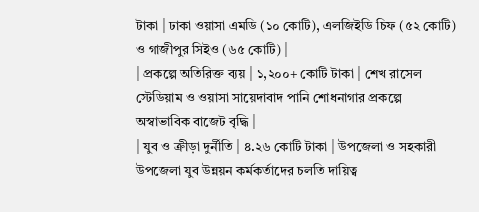টাকা | ঢাকা ওয়াসা এমডি (১০ কোটি), এলজিইডি চিফ (৫২ কোটি) ও গাজীপুর সিইও (৬৫ কোটি) |
| প্রকল্পে অতিরিক্ত ব্যয় | ১,২০০+ কোটি টাকা | শেখ রাসেল স্টেডিয়াম ও ওয়াসা সায়েদাবাদ পানি শোধনাগার প্রকল্পে অস্বাভাবিক বাজেট বৃদ্ধি |
| যুব ও ক্রীড়া দুর্নীতি | ৪.২৬ কোটি টাকা | উপজেলা ও সহকারী উপজেলা যুব উন্নয়ন কর্মকর্তাদের চলতি দায়িত্ব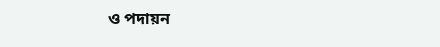ও পদায়ন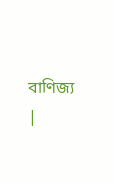বাণিজ্য |